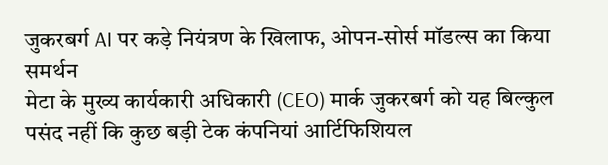जुकरबर्ग AI पर कड़े नियंत्रण के खिलाफ, ओपन-सोर्स मॉडल्स का किया समर्थन
मेटा के मुख्य कार्यकारी अधिकारी (CEO) मार्क जुकरबर्ग को यह बिल्कुल पसंद नहीं कि कुछ बड़ी टेक कंपनियां आर्टिफिशियल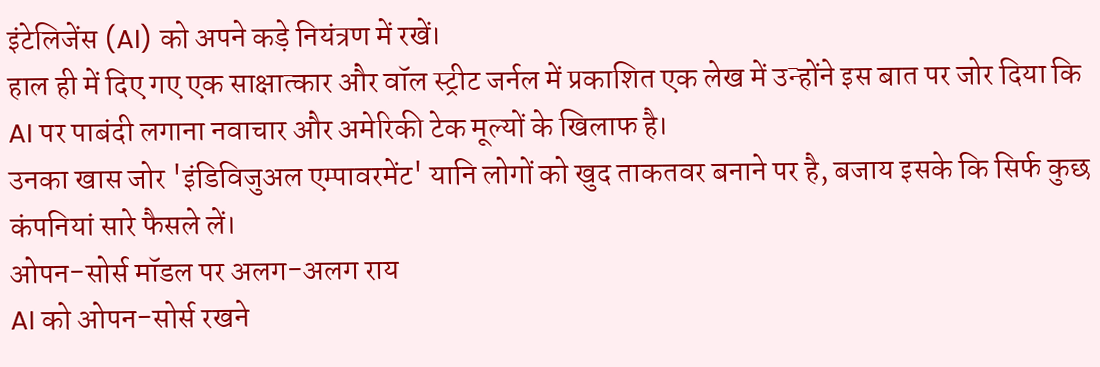इंटेलिजेंस (AI) को अपने कड़े नियंत्रण में रखें।
हाल ही में दिए गए एक साक्षात्कार और वॉल स्ट्रीट जर्नल में प्रकाशित एक लेख में उन्होंने इस बात पर जोर दिया कि AI पर पाबंदी लगाना नवाचार और अमेरिकी टेक मूल्यों के खिलाफ है।
उनका खास जोर 'इंडिविजुअल एम्पावरमेंट' यानि लोगों को खुद ताकतवर बनाने पर है, बजाय इसके कि सिर्फ कुछ कंपनियां सारे फैसले लें।
ओपन-सोर्स मॉडल पर अलग-अलग राय
AI को ओपन-सोर्स रखने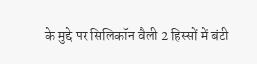के मुद्दे पर सिलिकॉन वैली 2 हिस्सों में बंटी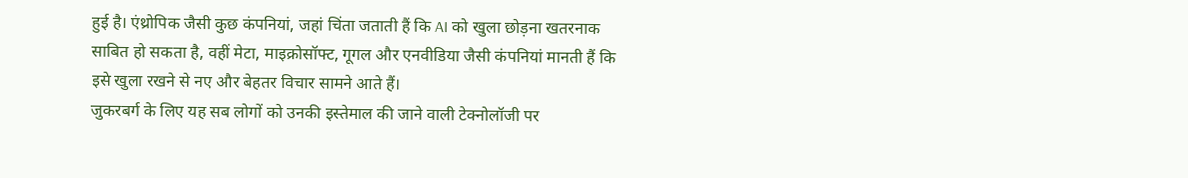हुई है। एंथ्रोपिक जैसी कुछ कंपनियां, जहां चिंता जताती हैं कि AI को खुला छोड़ना खतरनाक साबित हो सकता है, वहीं मेटा, माइक्रोसॉफ्ट, गूगल और एनवीडिया जैसी कंपनियां मानती हैं कि इसे खुला रखने से नए और बेहतर विचार सामने आते हैं।
जुकरबर्ग के लिए यह सब लोगों को उनकी इस्तेमाल की जाने वाली टेक्नोलॉजी पर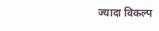ज्यादा विकल्प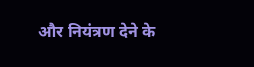और नियंत्रण देने के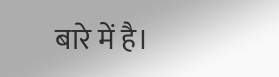बारे में है।